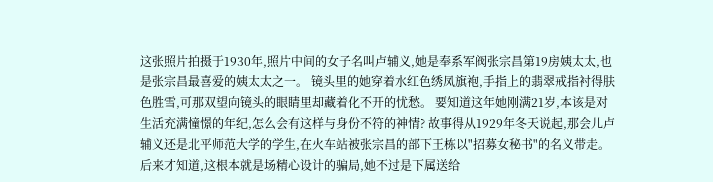这张照片拍摄于1930年,照片中间的女子名叫卢辅义,她是奉系军阀张宗昌第19房姨太太,也是张宗昌最喜爱的姨太太之一。 镜头里的她穿着水红色绣凤旗袍,手指上的翡翠戒指衬得肤色胜雪,可那双望向镜头的眼睛里却藏着化不开的忧愁。 要知道这年她刚满21岁,本该是对生活充满憧憬的年纪,怎么会有这样与身份不符的神情? 故事得从1929年冬天说起,那会儿卢辅义还是北平师范大学的学生,在火车站被张宗昌的部下王栋以"招募女秘书"的名义带走。 后来才知道,这根本就是场精心设计的骗局,她不过是下属送给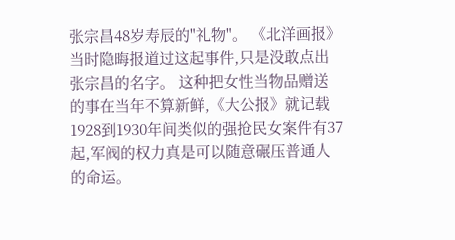张宗昌48岁寿辰的"礼物"。 《北洋画报》当时隐晦报道过这起事件,只是没敢点出张宗昌的名字。 这种把女性当物品赠送的事在当年不算新鲜,《大公报》就记载1928到1930年间类似的强抢民女案件有37起,军阀的权力真是可以随意碾压普通人的命运。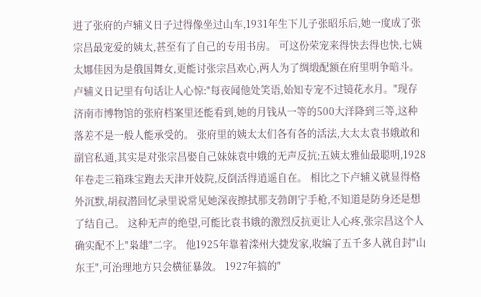进了张府的卢辅义日子过得像坐过山车,1931年生下儿子张昭乐后,她一度成了张宗昌最宠爱的姨太,甚至有了自己的专用书房。 可这份荣宠来得快去得也快,七姨太娜佳因为是俄国舞女,更能讨张宗昌欢心,两人为了绸缎配额在府里明争暗斗。 卢辅义日记里有句话让人心惊:"每夜闻他处笑语,始知专宠不过镜花水月。"现存济南市博物馆的张府档案里还能看到,她的月钱从一等的500大洋降到三等,这种落差不是一般人能承受的。 张府里的姨太太们各有各的活法,大太太袁书娥敢和副官私通,其实是对张宗昌娶自己妹妹袁中娥的无声反抗;五姨太雅仙最聪明,1928年卷走三箱珠宝跑去天津开妓院,反倒活得逍遥自在。 相比之下卢辅义就显得格外沉默,胡叔潜回忆录里说常见她深夜擦拭那支勃朗宁手枪,不知道是防身还是想了结自己。 这种无声的绝望,可能比袁书娥的激烈反抗更让人心疼,张宗昌这个人确实配不上"枭雄"二字。 他1925年靠着滦州大捷发家,收编了五千多人就自封"山东王",可治理地方只会横征暴敛。 1927年搞的"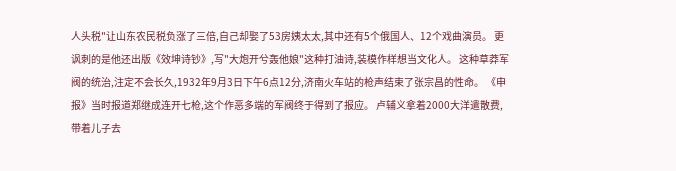人头税"让山东农民税负涨了三倍,自己却娶了53房姨太太,其中还有5个俄国人、12个戏曲演员。 更讽刺的是他还出版《效坤诗钞》,写"大炮开兮轰他娘"这种打油诗,装模作样想当文化人。 这种草莽军阀的统治,注定不会长久,1932年9月3日下午6点12分,济南火车站的枪声结束了张宗昌的性命。 《申报》当时报道郑继成连开七枪,这个作恶多端的军阀终于得到了报应。 卢辅义拿着2000大洋遣散费,带着儿子去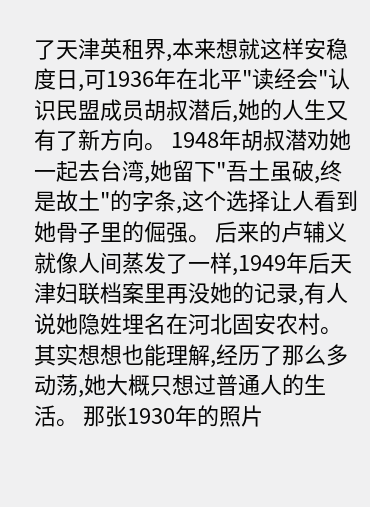了天津英租界,本来想就这样安稳度日,可1936年在北平"读经会"认识民盟成员胡叔潜后,她的人生又有了新方向。 1948年胡叔潜劝她一起去台湾,她留下"吾土虽破,终是故土"的字条,这个选择让人看到她骨子里的倔强。 后来的卢辅义就像人间蒸发了一样,1949年后天津妇联档案里再没她的记录,有人说她隐姓埋名在河北固安农村。 其实想想也能理解,经历了那么多动荡,她大概只想过普通人的生活。 那张1930年的照片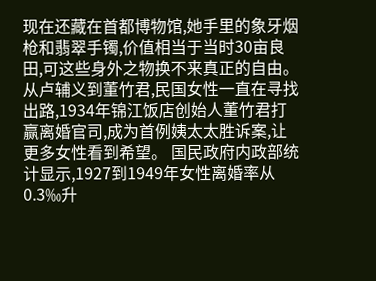现在还藏在首都博物馆,她手里的象牙烟枪和翡翠手镯,价值相当于当时30亩良田,可这些身外之物换不来真正的自由。 从卢辅义到董竹君,民国女性一直在寻找出路,1934年锦江饭店创始人董竹君打赢离婚官司,成为首例姨太太胜诉案,让更多女性看到希望。 国民政府内政部统计显示,1927到1949年女性离婚率从0.3‰升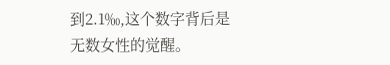到2.1‰,这个数字背后是无数女性的觉醒。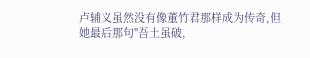卢辅义虽然没有像董竹君那样成为传奇,但她最后那句"吾土虽破,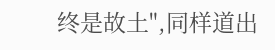终是故土",同样道出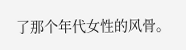了那个年代女性的风骨。